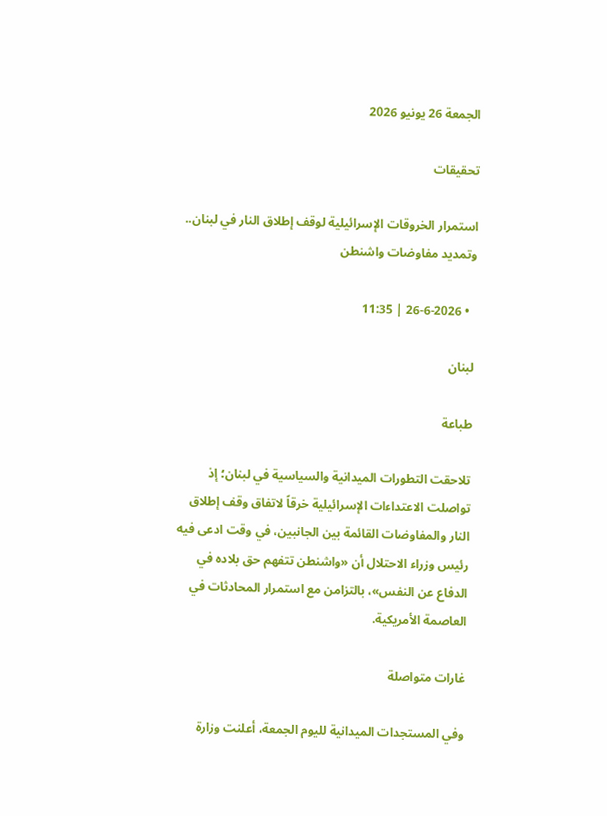الجمعة 26 يونيو 2026

تحقيقات

استمرار الخروقات الإسرائيلية لوقف إطلاق النار في لبنان.. وتمديد مفاوضات واشنطن

  • 26-6-2026 | 11:35

لبنان

طباعة

تلاحقت التطورات الميدانية والسياسية في لبنان؛ إذ تواصلت الاعتداءات الإسرائيلية خرقاً لاتفاق وقف إطلاق النار والمفاوضات القائمة بين الجانبين، في وقت ادعى فيه رئيس وزراء الاحتلال أن «واشنطن تتفهم حق بلاده في الدفاع عن النفس»، بالتزامن مع استمرار المحادثات في العاصمة الأمريكية.

غارات متواصلة

وفي المستجدات الميدانية لليوم الجمعة، أعلنت وزارة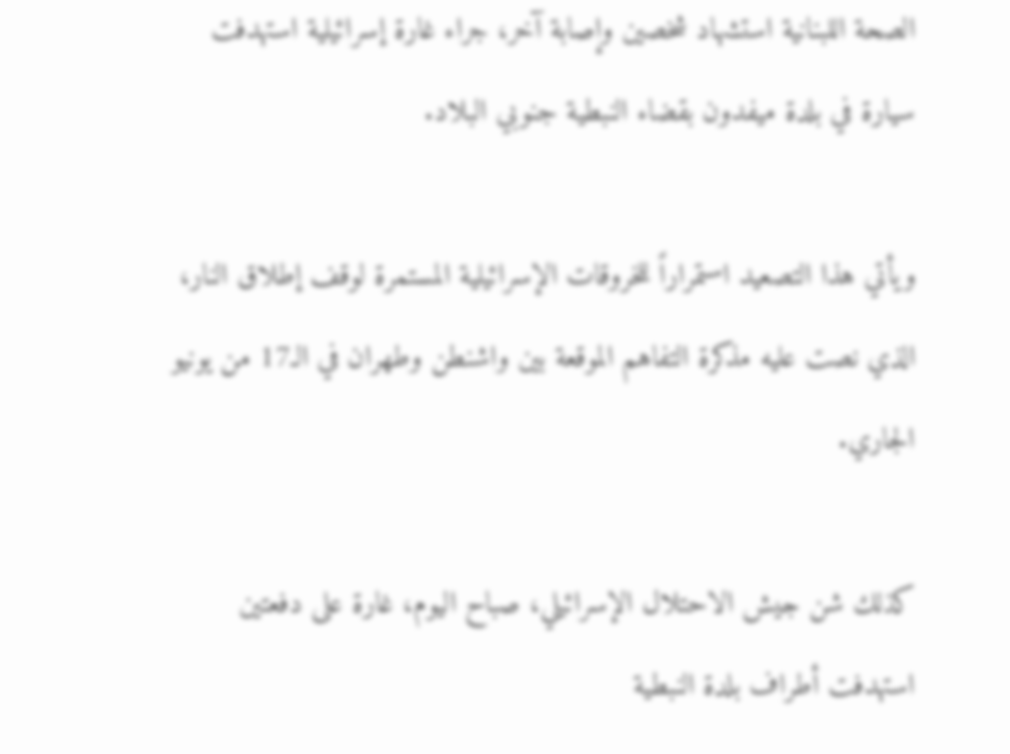الصحة اللبنانية استشهاد شخصين وإصابة آخر، جراء غارة إسرائيلية استهدفت سيارة في بلدة ميفدون بقضاء النبطية جنوبي البلاد.

ويأتي هذا التصعيد استمراراً للخروقات الإسرائيلية المستمرة لوقف إطلاق النار، الذي نصت عليه مذكرة التفاهم الموقعة بين واشنطن وطهران في الـ17 من يونيو الجاري.

كذلك شن جيش الاحتلال الإسرائيلي، صباح اليوم، غارة على دفعتين استهدفت أطراف بلدة النبطية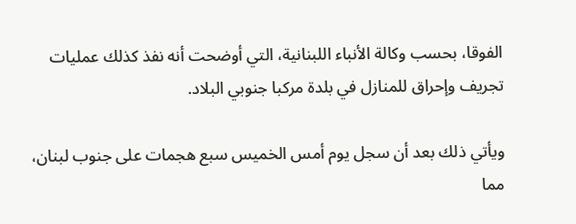الفوقا، بحسب وكالة الأنباء اللبنانية، التي أوضحت أنه نفذ كذلك عمليات تجريف وإحراق للمنازل في بلدة مركبا جنوبي البلاد.

ويأتي ذلك بعد أن سجل يوم أمس الخميس سبع هجمات على جنوب لبنان، مما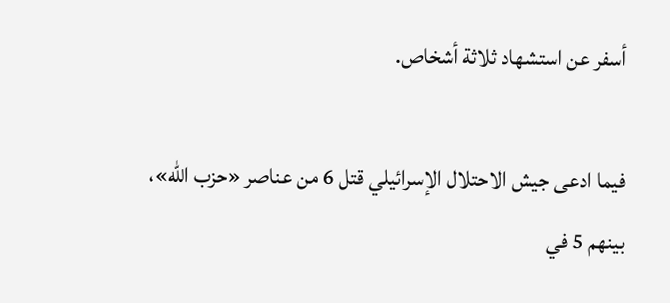أسفر عن استشهاد ثلاثة أشخاص.

فيما ادعى جيش الاحتلال الإسرائيلي قتل 6 من عناصر «حزب الله»، بينهم 5 في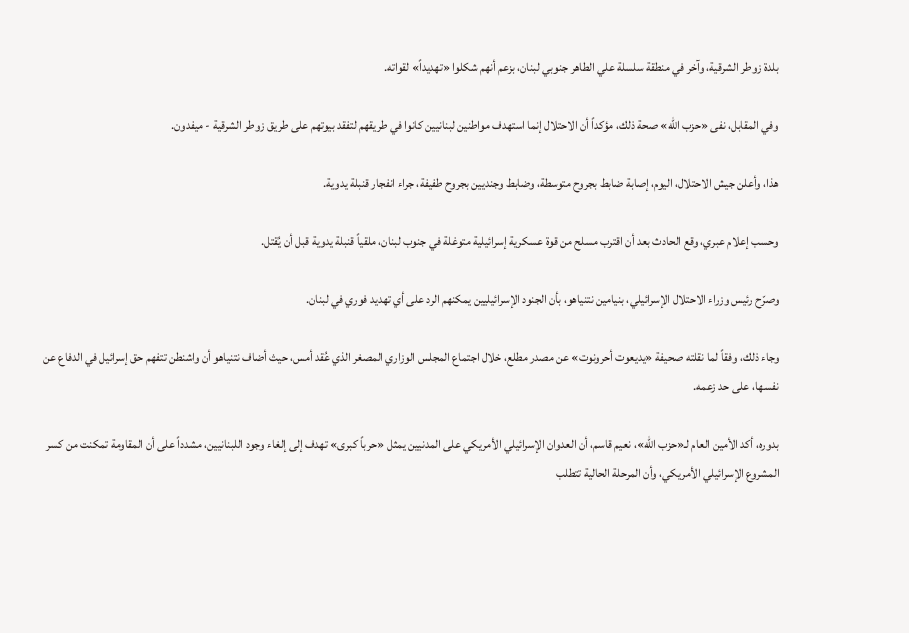بلدة زوطر الشرقية، وآخر في منطقة سلسلة علي الطاهر جنوبي لبنان، بزعم أنهم شكلوا «تهديداً» لقواته.

وفي المقابل، نفى «حزب الله» صحة ذلك، مؤكداً أن الاحتلال إنما استهدف مواطنين لبنانيين كانوا في طريقهم لتفقد بيوتهم على طريق زوطر الشرقية - ميفدون.

هذا، وأعلن جيش الاحتلال، اليوم، إصابة ضابط بجروح متوسطة، وضابط وجنديين بجروح طفيفة، جراء انفجار قنبلة يدوية.

وحسب إعلام عبري، وقع الحادث بعد أن اقترب مسلح من قوة عسكرية إسرائيلية متوغلة في جنوب لبنان، ملقياً قنبلة يدوية قبل أن يُقتل.

وصرّح رئيس وزراء الاحتلال الإسرائيلي، بنيامين نتنياهو، بأن الجنود الإسرائيليين يمكنهم الرد على أي تهديد فوري في لبنان.

وجاء ذلك، وفقاً لما نقلته صحيفة «يديعوت أحرونوت» عن مصدر مطلع، خلال اجتماع المجلس الوزاري المصغر الذي عُقد أمس، حيث أضاف نتنياهو أن واشنطن تتفهم حق إسرائيل في الدفاع عن نفسها، على حد زعمه.

بدوره، أكد الأمين العام لـ«حزب الله»، نعيم قاسم، أن العدوان الإسرائيلي الأمريكي على المدنيين يمثل «حرباً كبرى» تهدف إلى إلغاء وجود اللبنانيين، مشدداً على أن المقاومة تمكنت من كسر المشروع الإسرائيلي الأمريكي، وأن المرحلة الحالية تتطلب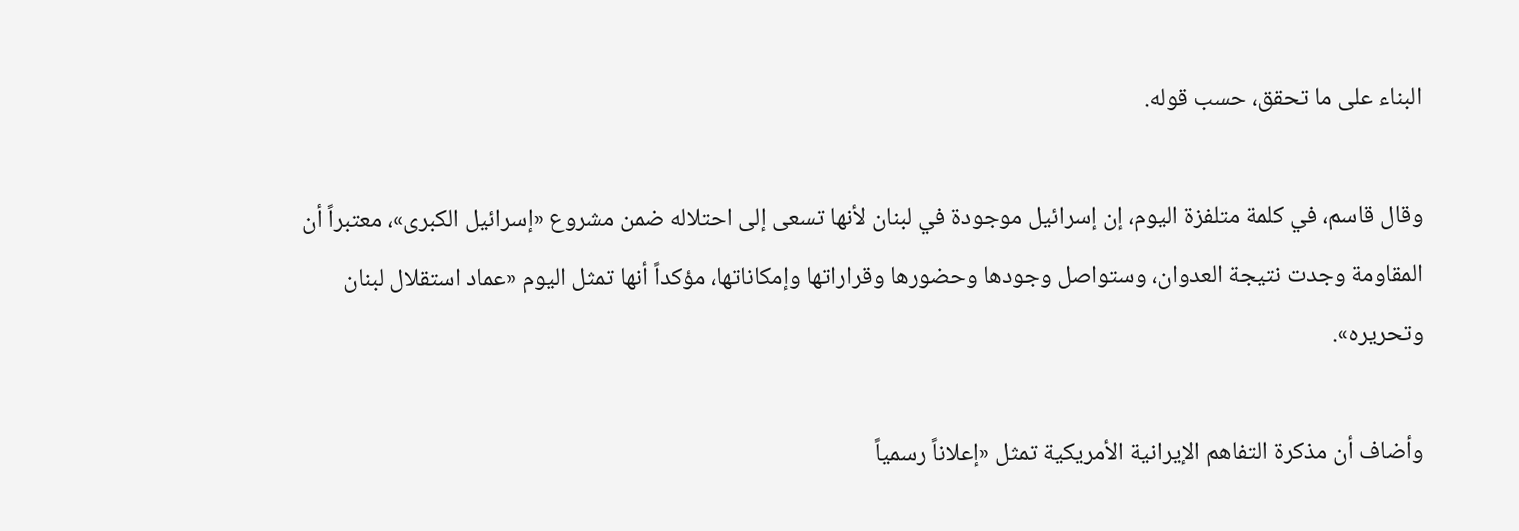البناء على ما تحقق، حسب قوله.

وقال قاسم، في كلمة متلفزة اليوم، إن إسرائيل موجودة في لبنان لأنها تسعى إلى احتلاله ضمن مشروع «إسرائيل الكبرى»، معتبراً أن المقاومة وجدت نتيجة العدوان، وستواصل وجودها وحضورها وقراراتها وإمكاناتها، مؤكداً أنها تمثل اليوم «عماد استقلال لبنان وتحريره».

وأضاف أن مذكرة التفاهم الإيرانية الأمريكية تمثل «إعلاناً رسمياً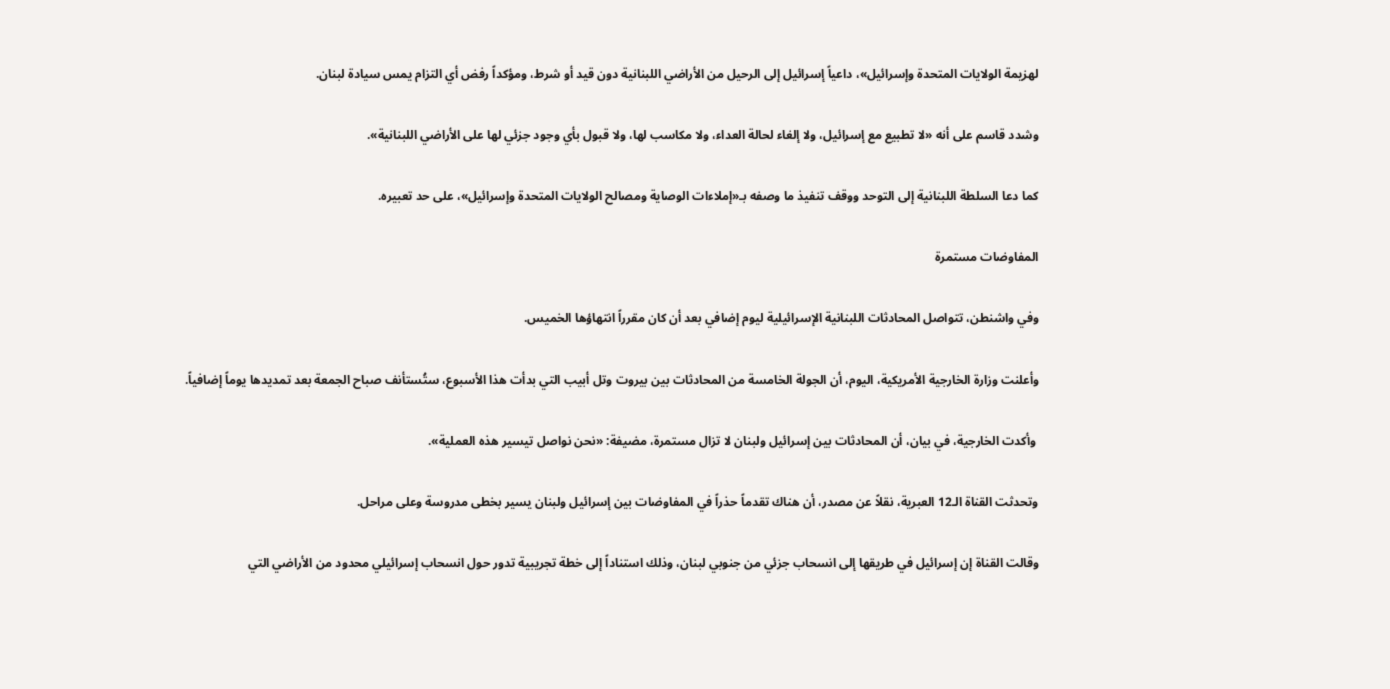لهزيمة الولايات المتحدة وإسرائيل»، داعياً إسرائيل إلى الرحيل من الأراضي اللبنانية دون قيد أو شرط، ومؤكداً رفض أي التزام يمس سيادة لبنان.

وشدد قاسم على أنه «لا تطبيع مع إسرائيل، ولا إلغاء لحالة العداء، ولا مكاسب لها، ولا قبول بأي وجود جزئي لها على الأراضي اللبنانية».

كما دعا السلطة اللبنانية إلى التوحد ووقف تنفيذ ما وصفه بـ«إملاءات الوصاية ومصالح الولايات المتحدة وإسرائيل»، على حد تعبيره.

المفاوضات مستمرة

وفي واشنطن، تتواصل المحادثات اللبنانية الإسرائيلية ليوم إضافي بعد أن كان مقرراً انتهاؤها الخميس.

وأعلنت وزارة الخارجية الأمريكية، اليوم، أن الجولة الخامسة من المحادثات بين بيروت وتل أبيب التي بدأت هذا الأسبوع، ستُستأنف صباح الجمعة بعد تمديدها يوماً إضافياً.

 وأكدت الخارجية، في بيان، أن المحادثات بين إسرائيل ولبنان لا تزال مستمرة، مضيفة: «نحن نواصل تيسير هذه العملية».

وتحدثت القناة الـ12 العبرية، نقلاً عن مصدر، أن هناك تقدماً حذراً في المفاوضات بين إسرائيل ولبنان يسير بخطى مدروسة وعلى مراحل.

وقالت القناة إن إسرائيل في طريقها إلى انسحاب جزئي من جنوبي لبنان، وذلك استناداً إلى خطة تجريبية تدور حول انسحاب إسرائيلي محدود من الأراضي التي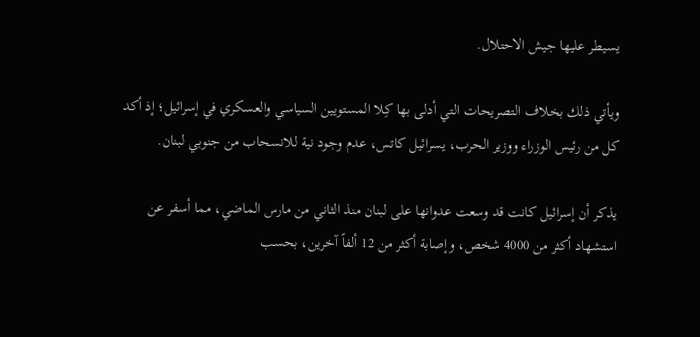يسيطر عليها جيش الاحتلال.

ويأتي ذلك بخلاف التصريحات التي أدلى بها كِلا المستويين السياسي والعسكري في إسرائيل؛ إذ أكد كل من رئيس الوزراء ووزير الحرب، يسرائيل كاتس، عدم وجود نية للانسحاب من جنوبي لبنان.

يذكر أن إسرائيل كانت قد وسعت عدوانها على لبنان منذ الثاني من مارس الماضي، مما أسفر عن استشهاد أكثر من 4000 شخص، وإصابة أكثر من 12 ألفاً آخرين، بحسب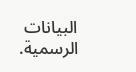البيانات الرسمية.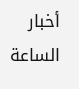أخبار الساعة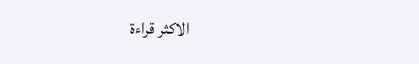الاكثر قراءة